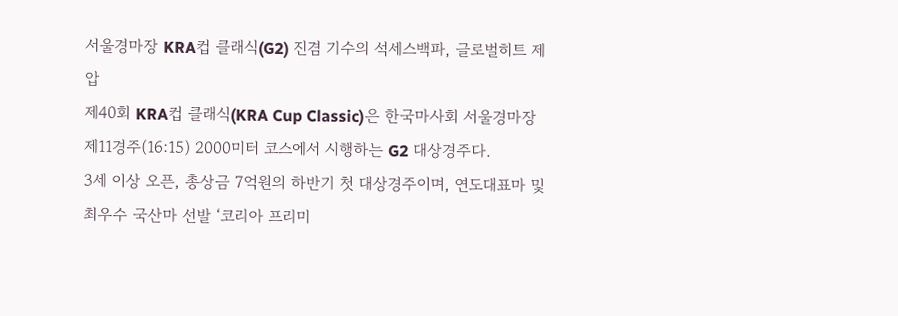서울경마장 KRA컵 클래식(G2) 진겸 기수의 석세스백파, 글로벌히트 제압
제40회 KRA컵 클래식(KRA Cup Classic)은 한국마사회 서울경마장 제11경주(16:15) 2000미터 코스에서 시행하는 G2 대상경주다.
3세 이상 오픈, 총상금 7억원의 하반기 첫 대상경주이며, 연도대표마 및 최우수 국산마 선발 ‘코리아 프리미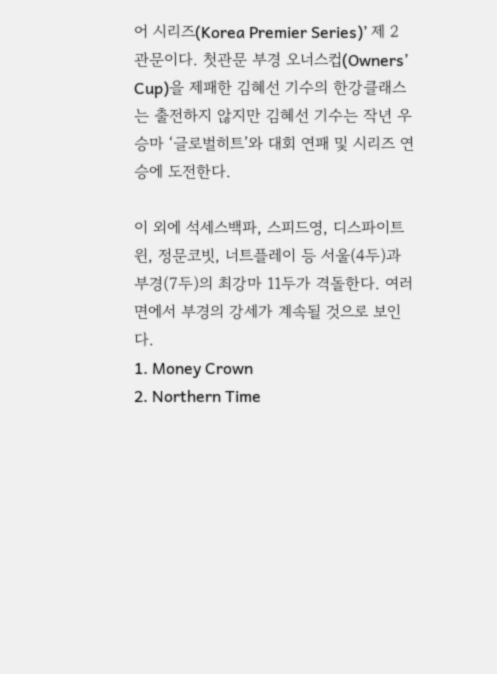어 시리즈(Korea Premier Series)’ 제 2관문이다. 첫관문 부경 오너스컵(Owners’ Cup)을 제패한 김혜선 기수의 한강클래스는 출전하지 않지만 김혜선 기수는 작년 우승마 ‘글로벌히트’와 대회 연패 및 시리즈 연승에 도전한다.

이 외에 석세스백파, 스피드영, 디스파이트윈, 정문코빗, 너트플레이 등 서울(4두)과 부경(7두)의 최강마 11두가 격돌한다. 여러면에서 부경의 강세가 계속될 것으로 보인다.
1. Money Crown
2. Northern Time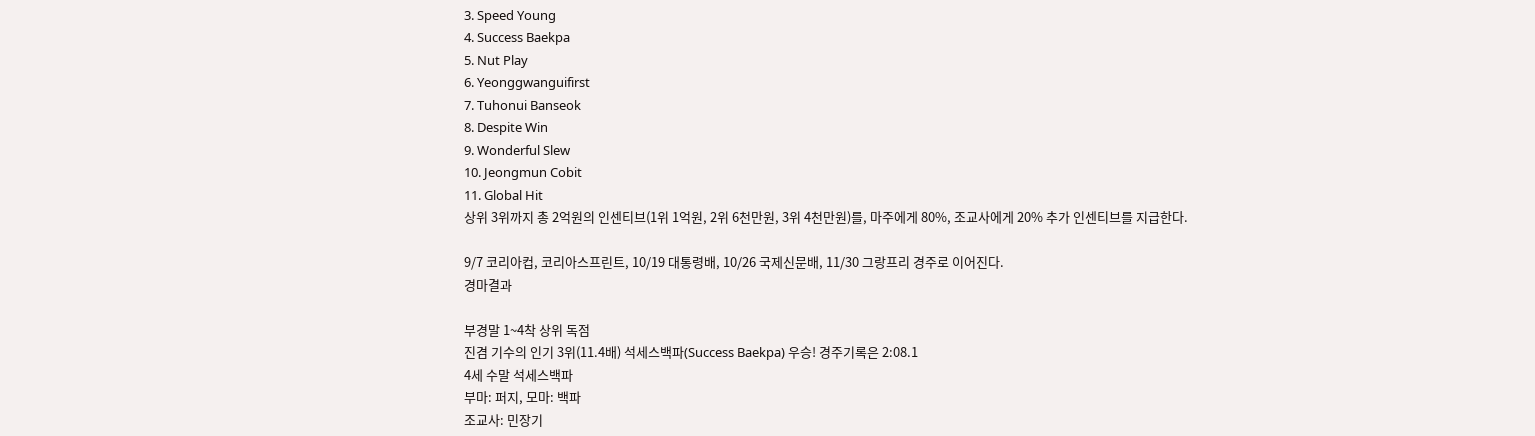3. Speed Young
4. Success Baekpa
5. Nut Play
6. Yeonggwanguifirst
7. Tuhonui Banseok
8. Despite Win
9. Wonderful Slew
10. Jeongmun Cobit
11. Global Hit
상위 3위까지 총 2억원의 인센티브(1위 1억원, 2위 6천만원, 3위 4천만원)를, 마주에게 80%, 조교사에게 20% 추가 인센티브를 지급한다.

9/7 코리아컵, 코리아스프린트, 10/19 대통령배, 10/26 국제신문배, 11/30 그랑프리 경주로 이어진다.
경마결과

부경말 1~4착 상위 독점
진겸 기수의 인기 3위(11.4배) 석세스백파(Success Baekpa) 우승! 경주기록은 2:08.1
4세 수말 석세스백파
부마: 퍼지, 모마: 백파
조교사: 민장기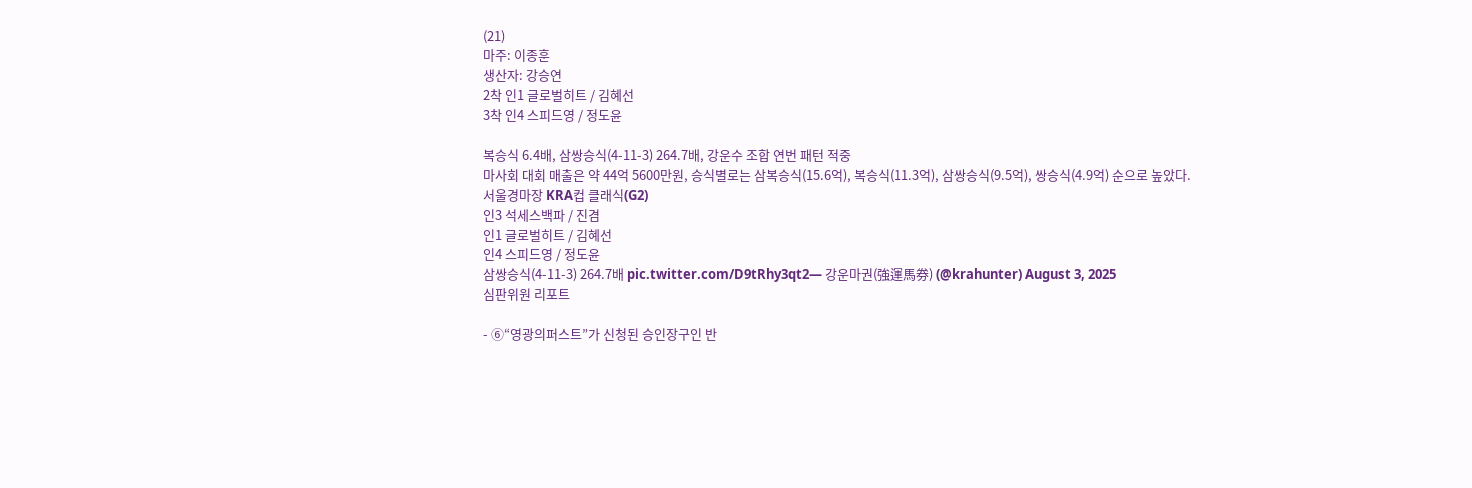(21)
마주: 이종훈
생산자: 강승연
2착 인1 글로벌히트 / 김혜선
3착 인4 스피드영 / 정도윤

복승식 6.4배, 삼쌍승식(4-11-3) 264.7배, 강운수 조합 연번 패턴 적중
마사회 대회 매출은 약 44억 5600만원, 승식별로는 삼복승식(15.6억), 복승식(11.3억), 삼쌍승식(9.5억), 쌍승식(4.9억) 순으로 높았다.
서울경마장 KRA컵 클래식(G2)
인3 석세스백파 / 진겸
인1 글로벌히트 / 김혜선
인4 스피드영 / 정도윤
삼쌍승식(4-11-3) 264.7배 pic.twitter.com/D9tRhy3qt2— 강운마권(強運馬券) (@krahunter) August 3, 2025
심판위원 리포트

- ⑥“영광의퍼스트”가 신청된 승인장구인 반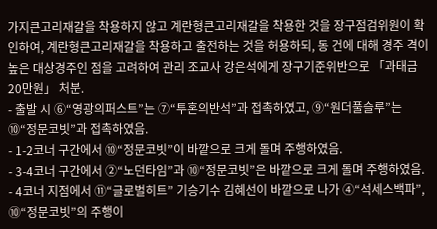가지큰고리재갈을 착용하지 않고 계란형큰고리재갈을 착용한 것을 장구점검위원이 확인하여, 계란형큰고리재갈을 착용하고 출전하는 것을 허용하되, 동 건에 대해 경주 격이 높은 대상경주인 점을 고려하여 관리 조교사 강은석에게 장구기준위반으로 「과태금 20만원」 처분.
- 출발 시 ⑥“영광의퍼스트”는 ⑦“투혼의반석”과 접촉하였고, ⑨“원더풀슬루”는 ⑩“정문코빗”과 접촉하였음.
- 1-2코너 구간에서 ⑩“정문코빗”이 바깥으로 크게 돌며 주행하였음.
- 3-4코너 구간에서 ②“노던타임”과 ⑩“정문코빗”은 바깥으로 크게 돌며 주행하였음.
- 4코너 지점에서 ⑪“글로벌히트” 기승기수 김혜선이 바깥으로 나가 ④“석세스백파”, ⑩“정문코빗”의 주행이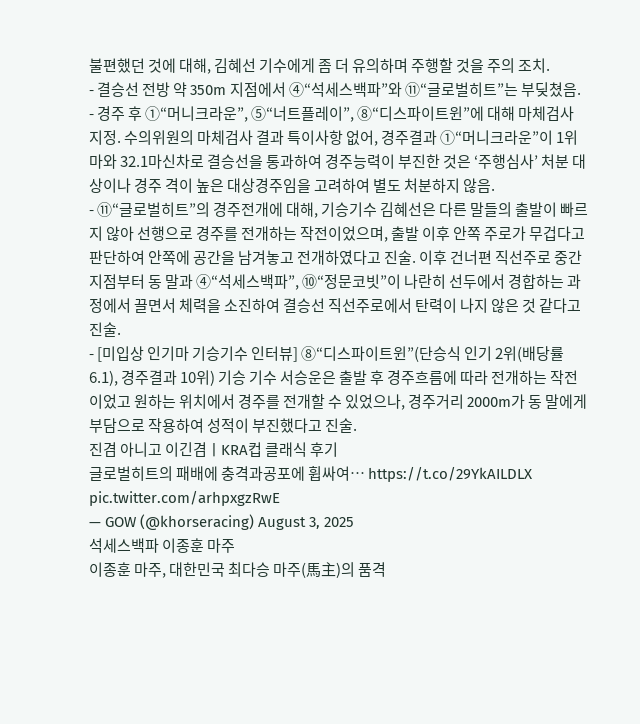불편했던 것에 대해, 김혜선 기수에게 좀 더 유의하며 주행할 것을 주의 조치.
- 결승선 전방 약 350m 지점에서 ④“석세스백파”와 ⑪“글로벌히트”는 부딪쳤음.
- 경주 후 ①“머니크라운”, ⑤“너트플레이”, ⑧“디스파이트윈”에 대해 마체검사 지정. 수의위원의 마체검사 결과 특이사항 없어, 경주결과 ①“머니크라운”이 1위마와 32.1마신차로 결승선을 통과하여 경주능력이 부진한 것은 ‘주행심사’ 처분 대상이나 경주 격이 높은 대상경주임을 고려하여 별도 처분하지 않음.
- ⑪“글로벌히트”의 경주전개에 대해, 기승기수 김혜선은 다른 말들의 출발이 빠르지 않아 선행으로 경주를 전개하는 작전이었으며, 출발 이후 안쪽 주로가 무겁다고 판단하여 안쪽에 공간을 남겨놓고 전개하였다고 진술. 이후 건너편 직선주로 중간지점부터 동 말과 ④“석세스백파”, ⑩“정문코빗”이 나란히 선두에서 경합하는 과정에서 끌면서 체력을 소진하여 결승선 직선주로에서 탄력이 나지 않은 것 같다고 진술.
- [미입상 인기마 기승기수 인터뷰] ⑧“디스파이트윈”(단승식 인기 2위(배당률 6.1), 경주결과 10위) 기승 기수 서승운은 출발 후 경주흐름에 따라 전개하는 작전이었고 원하는 위치에서 경주를 전개할 수 있었으나, 경주거리 2000m가 동 말에게 부담으로 작용하여 성적이 부진했다고 진술.
진겸 아니고 이긴겸ㅣKRA컵 클래식 후기
글로벌히트의 패배에 충격과공포에 휩싸여… https://t.co/29YkAILDLX pic.twitter.com/arhpxgzRwE
— GOW (@khorseracing) August 3, 2025
석세스백파 이종훈 마주
이종훈 마주, 대한민국 최다승 마주(馬主)의 품격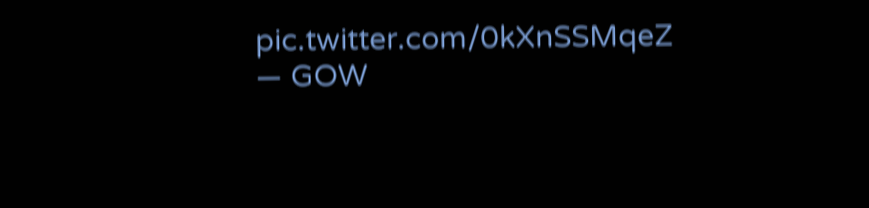pic.twitter.com/0kXnSSMqeZ
— GOW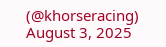(@khorseracing) August 3, 2025